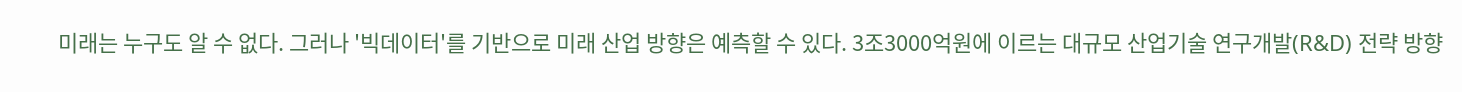미래는 누구도 알 수 없다. 그러나 '빅데이터'를 기반으로 미래 산업 방향은 예측할 수 있다. 3조3000억원에 이르는 대규모 산업기술 연구개발(R&D) 전략 방향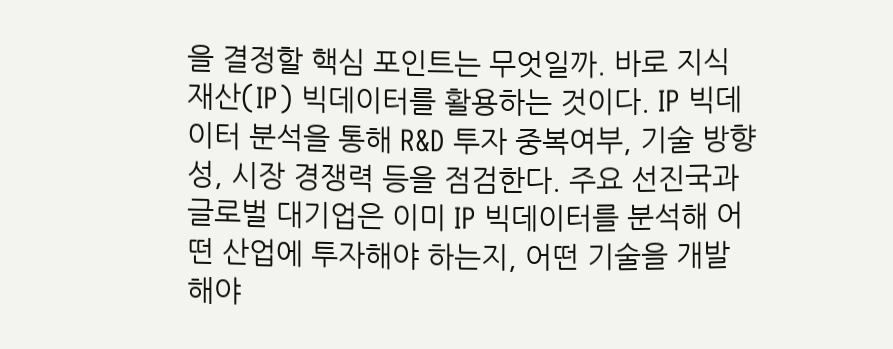을 결정할 핵심 포인트는 무엇일까. 바로 지식재산(IP) 빅데이터를 활용하는 것이다. IP 빅데이터 분석을 통해 R&D 투자 중복여부, 기술 방향성, 시장 경쟁력 등을 점검한다. 주요 선진국과 글로벌 대기업은 이미 IP 빅데이터를 분석해 어떤 산업에 투자해야 하는지, 어떤 기술을 개발해야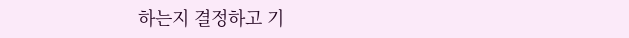하는지 결정하고 기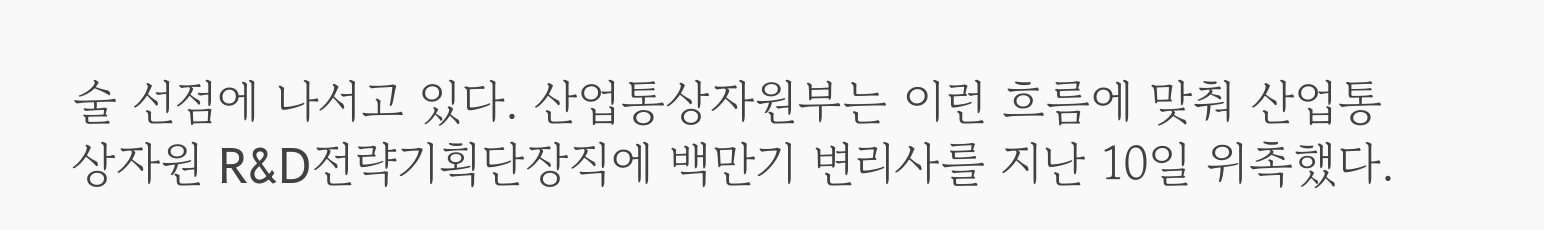술 선점에 나서고 있다. 산업통상자원부는 이런 흐름에 맞춰 산업통상자원 R&D전략기획단장직에 백만기 변리사를 지난 10일 위촉했다.